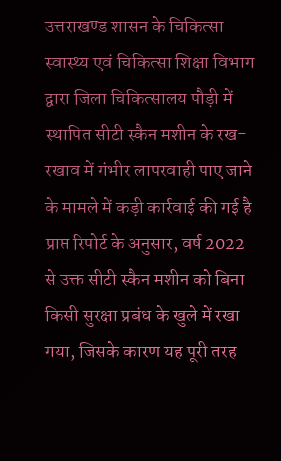उत्तराखण्ड शासन के चिकित्सा स्वास्थ्य एवं चिकित्सा शिक्षा विभाग द्वारा जिला चिकित्सालय पौड़ी में स्थापित सीटी स्कैन मशीन के रख-रखाव में गंभीर लापरवाही पाए जाने के मामले में कड़ी कार्रवाई की गई है प्राप्त रिपोर्ट के अनुसार, वर्ष 2022 से उक्त सीटी स्कैन मशीन को बिना किसी सुरक्षा प्रबंध के खुले में रखा गया, जिसके कारण यह पूरी तरह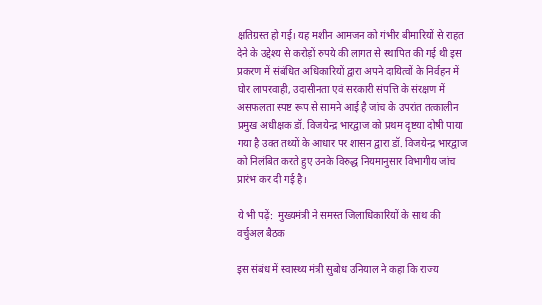क्षतिग्रस्त हो गई। यह मशीन आमजन को गंभीर बीमारियों से राहत देने के उद्देश्य से करोड़ों रुपये की लागत से स्थापित की गई थी इस प्रकरण में संबंधित अधिकारियों द्वारा अपने दायित्वों के निर्वहन में घोर लापरवाही, उदासीनता एवं सरकारी संपत्ति के संरक्षण में असफलता स्पष्ट रूप से सामने आई है जांच के उपरांत तत्कालीन प्रमुख अधीक्षक डॉ. विजयेन्द्र भारद्वाज को प्रथम दृष्टया दोषी पाया गया है उक्त तथ्यों के आधार पर शासन द्वारा डॉ. विजयेन्द्र भारद्वाज को निलंबित करते हुए उनके विरुद्ध नियमानुसार विभागीय जांच प्रारंभ कर दी गई है।

ये भी पढ़ें:  मुख्यमंत्री ने समस्त जिलाधिकारियों के साथ की वर्चुअल बैठक

इस संबंध में स्वास्थ्य मंत्री सुबोध उनियाल ने कहा कि राज्य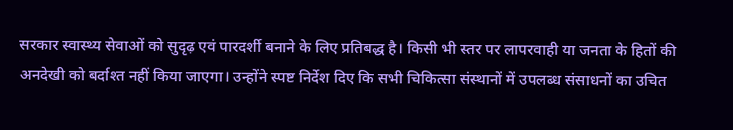सरकार स्वास्थ्य सेवाओं को सुदृढ़ एवं पारदर्शी बनाने के लिए प्रतिबद्ध है। किसी भी स्तर पर लापरवाही या जनता के हितों की अनदेखी को बर्दाश्त नहीं किया जाएगा। उन्होंने स्पष्ट निर्देश दिए कि सभी चिकित्सा संस्थानों में उपलब्ध संसाधनों का उचित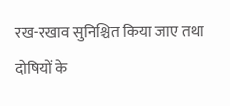रख-रखाव सुनिश्चित किया जाए तथा दोषियों के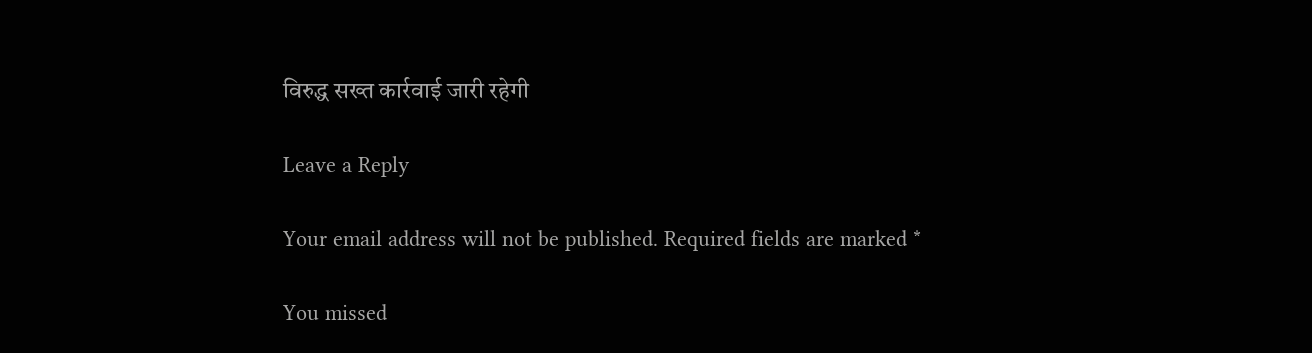विरुद्ध सख्त कार्रवाई जारी रहेगी

Leave a Reply

Your email address will not be published. Required fields are marked *

You missed